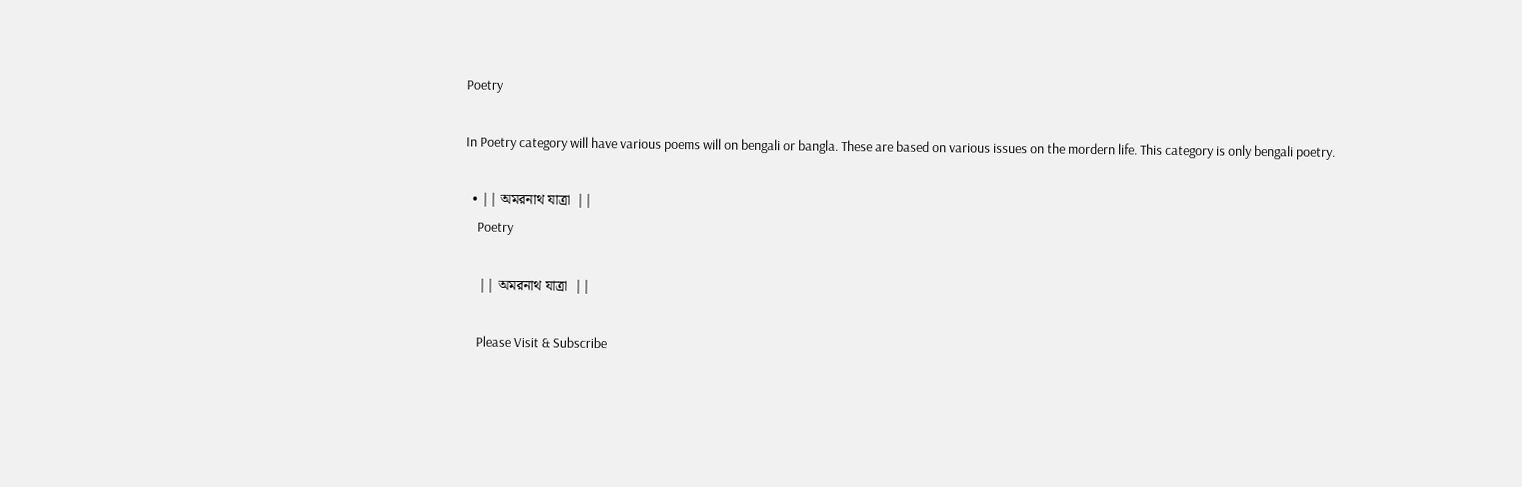Poetry

In Poetry category will have various poems will on bengali or bangla. These are based on various issues on the mordern life. This category is only bengali poetry.

  • || অমরনাথ যাত্রা  ||
    Poetry

    || অমরনাথ যাত্রা  ||

    Please Visit & Subscribe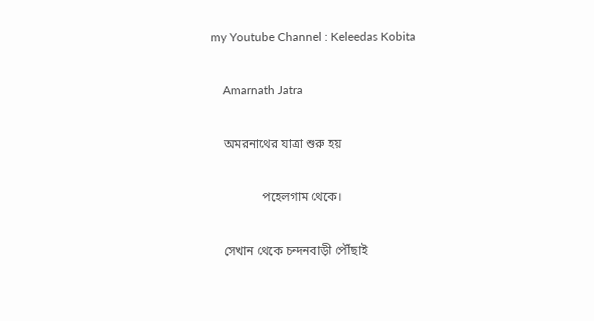my Youtube Channel : Keleedas Kobita

    Amarnath Jatra

    অমরনাথের যাত্রা শুরু হয়

                পহেলগাম থেকে।

    সেখান থেকে চন্দনবাড়ী পৌঁছাই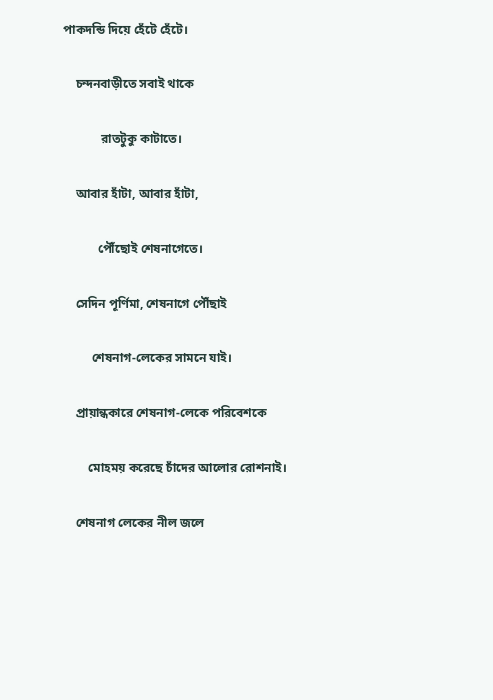পাকদন্ডি দিয়ে হেঁটে হেঁটে।

    চন্দনবাড়ীতে সবাই থাকে

            রাতটুকু কাটাতে।

    আবার হাঁটা, আবার হাঁটা,

           পৌঁছোই শেষনাগেতে।

    সেদিন পূর্ণিমা, শেষনাগে পৌঁছাই

         শেষনাগ-লেকের সামনে যাই।

    প্রায়ান্ধকারে শেষনাগ-লেকে পরিবেশকে

        মোহময় করেছে চাঁদের আলোর রোশনাই।

    শেষনাগ লেকের নীল জলে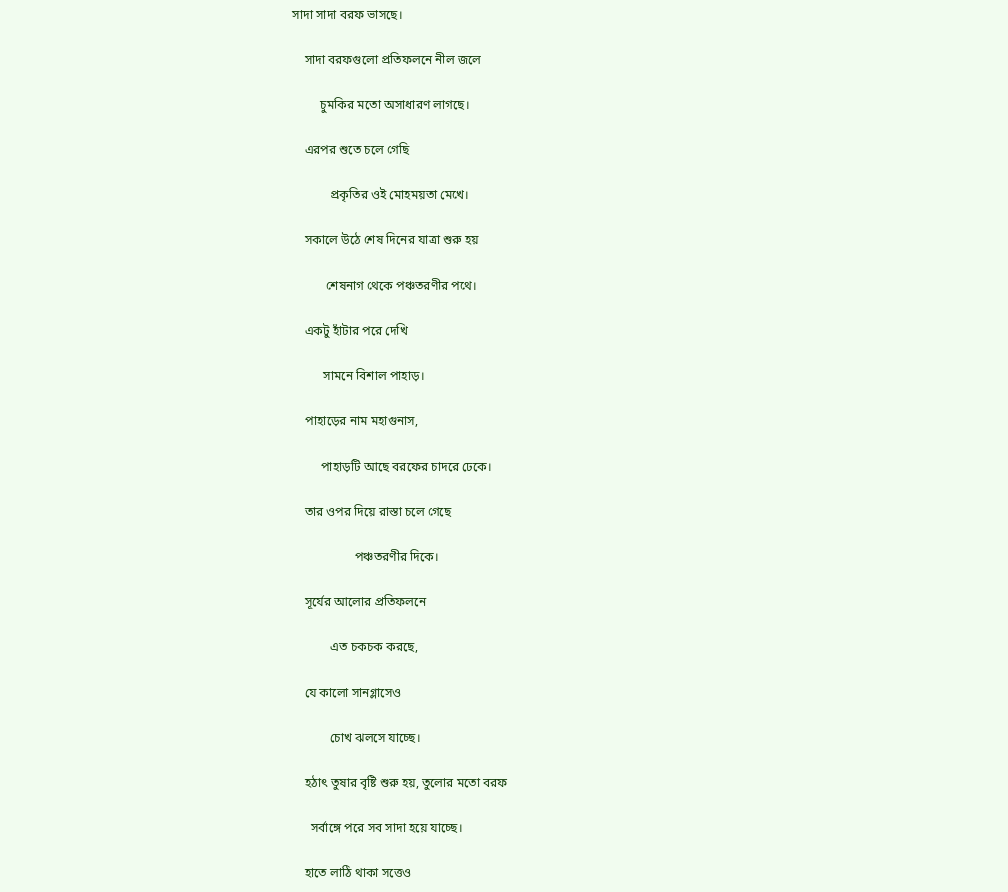সাদা সাদা বরফ ভাসছে।

    সাদা বরফগুলো প্রতিফলনে নীল জলে

         চুমকির মতো অসাধারণ লাগছে।

    এরপর শুতে চলে গেছি

            প্রকৃতির ওই মোহময়তা মেখে।

    সকালে উঠে শেষ দিনের যাত্রা শুরু হয়

           শেষনাগ থেকে পঞ্চতরণীর পথে।

    একটু হাঁটার পরে দেখি

          সামনে বিশাল পাহাড়।

    পাহাড়ের নাম মহাগুনাস,

         পাহাড়টি আছে বরফের চাদরে ঢেকে।

    তার ওপর দিয়ে রাস্তা চলে গেছে

                    পঞ্চতরণীর দিকে।

    সূর্যের আলোর প্রতিফলনে

            এত চকচক করছে,

    যে কালো সানগ্লাসেও

            চোখ ঝলসে যাচ্ছে।

    হঠাৎ তুষার বৃষ্টি শুরু হয়, তুলোর মতো বরফ

      সর্বাঙ্গে পরে সব সাদা হয়ে যাচ্ছে।

    হাতে লাঠি থাকা সত্তেও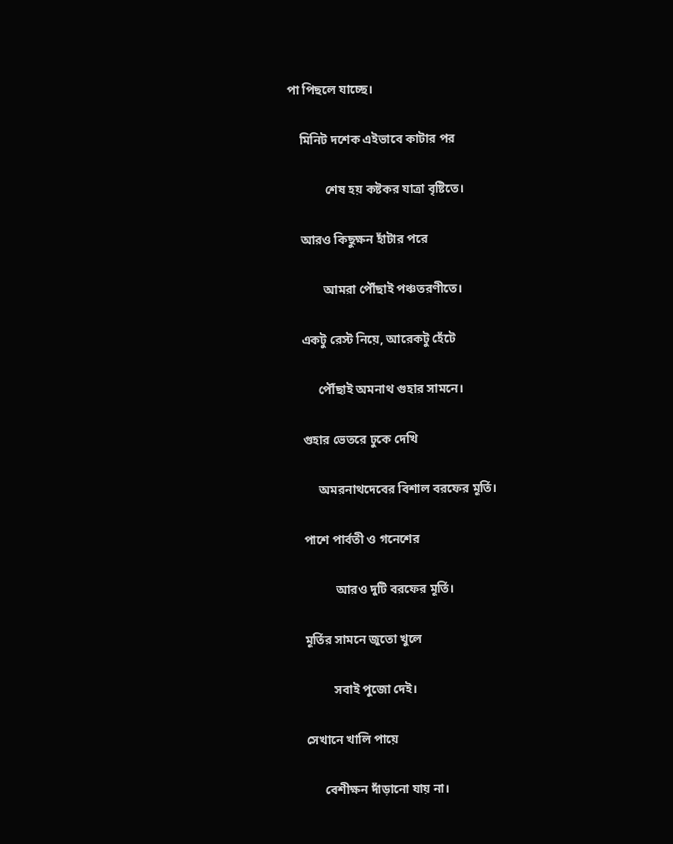পা পিছলে যাচ্ছে।

    মিনিট দশেক এইভাবে কাটার পর

            শেষ হয় কষ্টকর যাত্রা বৃষ্টিতে।

    আরও কিছুক্ষন হাঁটার পরে

           আমরা পৌঁছাই পঞ্চতরণীতে।

    একটু রেস্ট নিয়ে, আরেকটু হেঁটে

         পৌঁছাই অমনাথ গুহার সামনে।

    গুহার ভেতরে ঢুকে দেখি

         অমরনাথদেবের বিশাল বরফের মূর্তি।

    পাশে পার্বতী ও গনেশের

              আরও দুটি বরফের মূর্তি।

    মূর্তির সামনে জুতো খুলে

             সবাই পুজো দেই।

    সেখানে খালি পায়ে

          বেশীক্ষন দাঁড়ানো যায় না।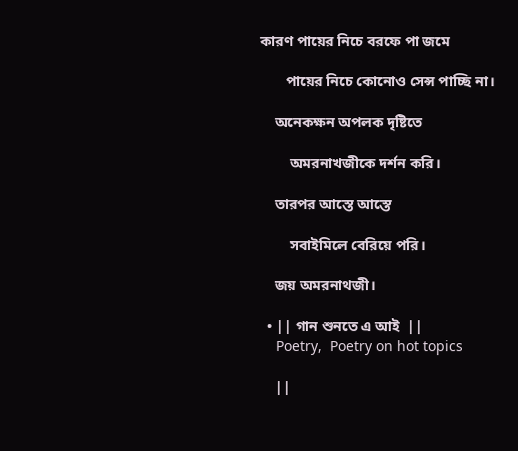কারণ পায়ের নিচে বরফে পা জমে

       পায়ের নিচে কোনোও সেন্স পাচ্ছি না।

    অনেকক্ষন অপলক দৃষ্টিতে

        অমরনাখজীকে দর্শন করি।

    তারপর আস্তে আস্তে

        সবাইমিলে বেরিয়ে পরি।

    জয় অমরনাথজী।

  • || গান শুনতে এ আই  ||
    Poetry,  Poetry on hot topics

    ||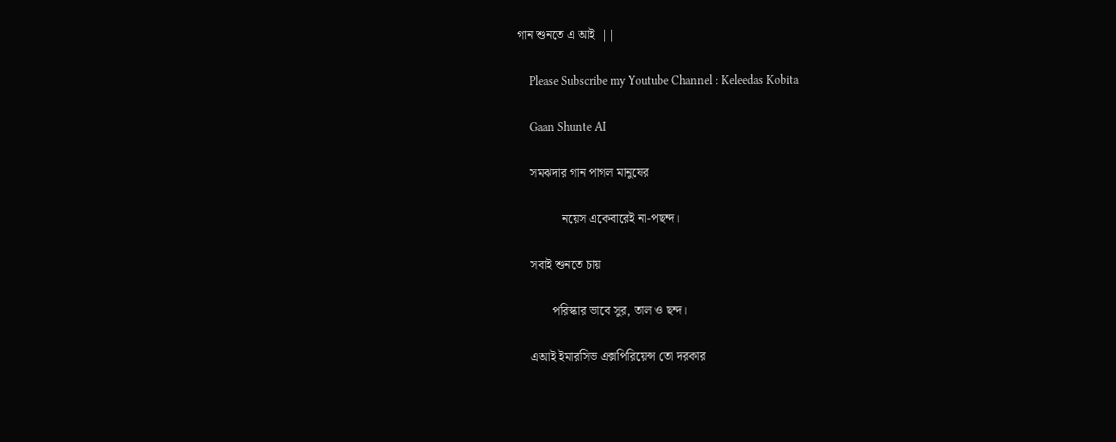গান শুনতে এ আই  ||

    Please Subscribe my Youtube Channel : Keleedas Kobita

    Gaan Shunte AI

    সমঝদার গান পাগল মানুষের

              নয়েস একেবারেই না-পছন্দ।

    সবাই শুনতে চায়

           পরিস্কার ভাবে সুর, তাল ও ছন্দ।

    এআই ইমারসিভ এক্সপিরিয়েন্স তো দরকার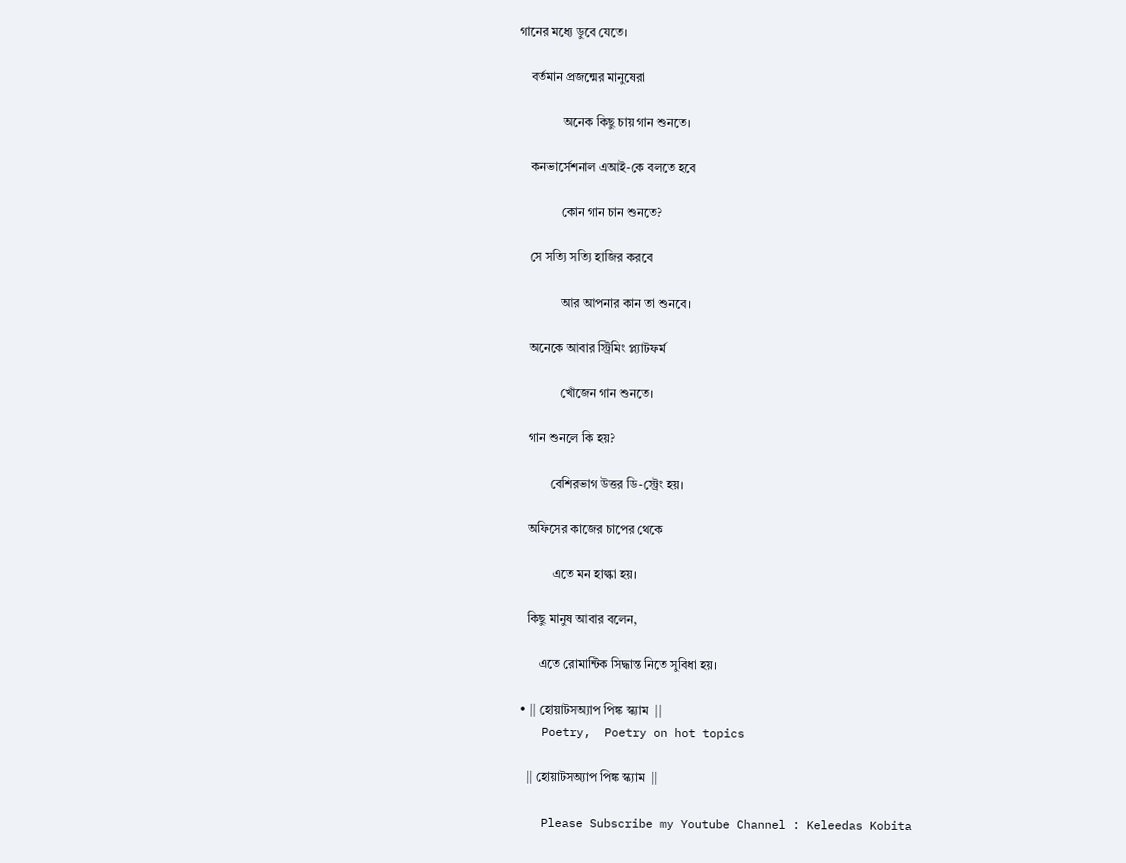গানের মধ্যে ডুবে যেতে।

    বর্তমান প্রজন্মের মানুষেরা

              অনেক কিছু চায় গান শুনতে।

    কনভার্সেশনাল এআই-কে বলতে হবে

              কোন গান চান শুনতে?

    সে সত্যি সত্যি হাজির করবে

              আর আপনার কান তা শুনবে।

    অনেকে আবার স্ট্রিমিং প্ল্যাটফর্ম

              খোঁজেন গান শুনতে।

    গান শুনলে কি হয়?

           বেশিরভাগ উত্তর ডি-স্ট্রেং হয়।

    অফিসের কাজের চাপের থেকে

            এতে মন হাল্কা হয়।

    কিছু মানুষ আবার বলেন,

        এতে রোমান্টিক সিদ্ধান্ত নিতে সুবিধা হয়।

  • || হোয়াটসঅ্যাপ পিঙ্ক স্ক্যাম  ||
    Poetry,  Poetry on hot topics

    || হোয়াটসঅ্যাপ পিঙ্ক স্ক্যাম  ||

    Please Subscribe my Youtube Channel : Keleedas Kobita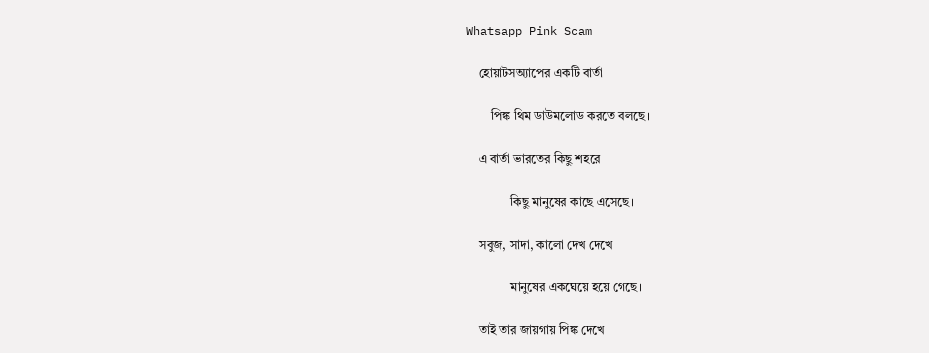Whatsapp Pink Scam

    হোয়াটসঅ্যাপের একটি বার্তা

        পিঙ্ক থিম ডাউমলোড করতে বলছে।

    এ বার্তা ভারতের কিছু শহরে

              কিছু মানুষের কাছে এসেছে।

    সবুজ, সাদা, কালো দেখ দেখে

              মানুষের একঘেয়ে হয়ে গেছে।

    তাই তার জায়গায় পিঙ্ক দেখে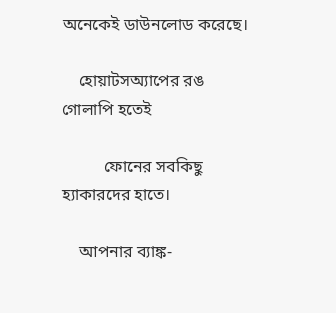অনেকেই ডাউনলোড করেছে।

    হোয়াটসঅ্যাপের রঙ গোলাপি হতেই

          ফোনের সবকিছু হ্যাকারদের হাতে।

    আপনার ব্যাঙ্ক-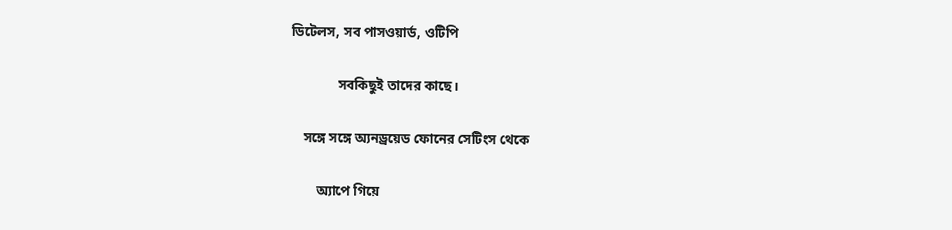ডিটেলস, সব পাসওয়ার্ড, ওটিপি

              সবকিছুই তাদের কাছে।

    সঙ্গে সঙ্গে অ্যনড্রয়েড ফোনের সেটিংস থেকে

        অ্যাপে গিয়ে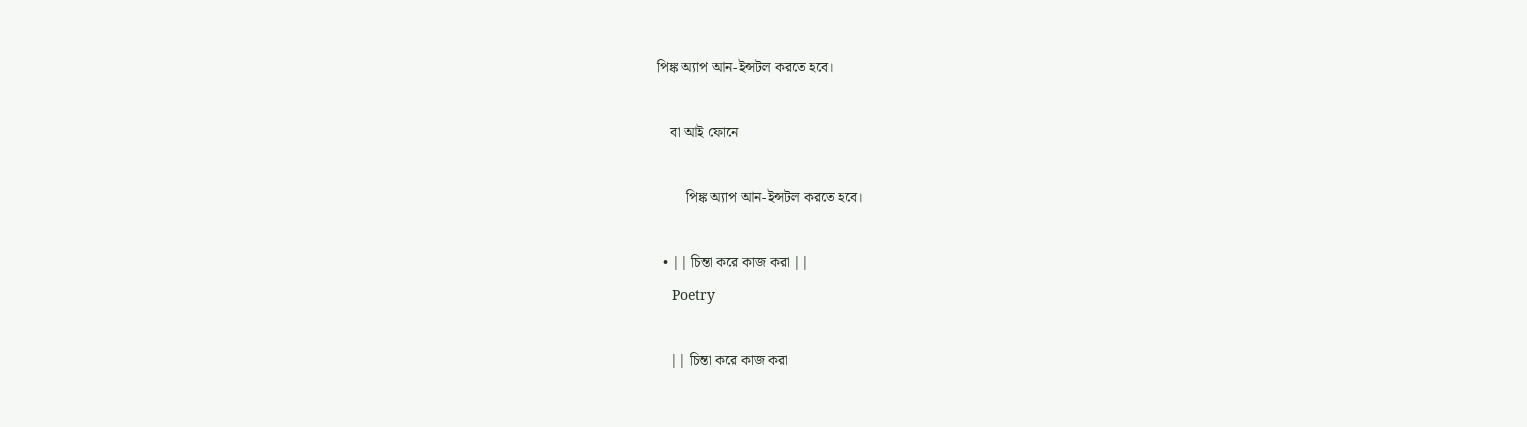পিঙ্ক অ্যাপ আন-ইন্সটল করতে হবে।

    বা আই ফোনে

        পিঙ্ক অ্যাপ আন-ইন্সটল করতে হবে।

  • || চিন্তা করে কাজ করা ||
    Poetry

    || চিন্তা করে কাজ করা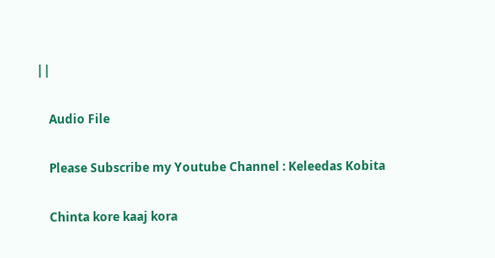||

    Audio File

    Please Subscribe my Youtube Channel : Keleedas Kobita

    Chinta kore kaaj kora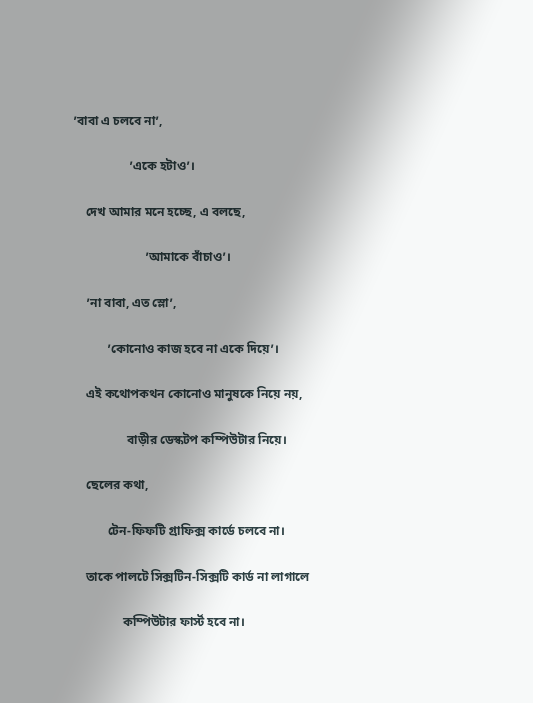ʼবাবা এ চলবে নাʼ,

                  ʼএকে হটাওʼ।

    দেখ আমার মনে হচ্ছে, এ বলছে,

                       ʼআমাকে বাঁচাওʼ।

    ʼনা বাবা, এত স্লোʼ,

           ʼকোনোও কাজ হবে না একে দিয়েʼ।

    এই কথোপকথন কোনোও মানুষকে নিয়ে নয়,

                 বাড়ীর ডেস্কটপ কম্পিউটার নিয়ে।

    ছেলের কথা,

           টেন-ফিফটি গ্রাফিক্স কার্ডে চলবে না।

    তাকে পালটে সিক্সটিন-সিক্সটি কার্ড না লাগালে

                কম্পিউটার ফার্স্ট হবে না।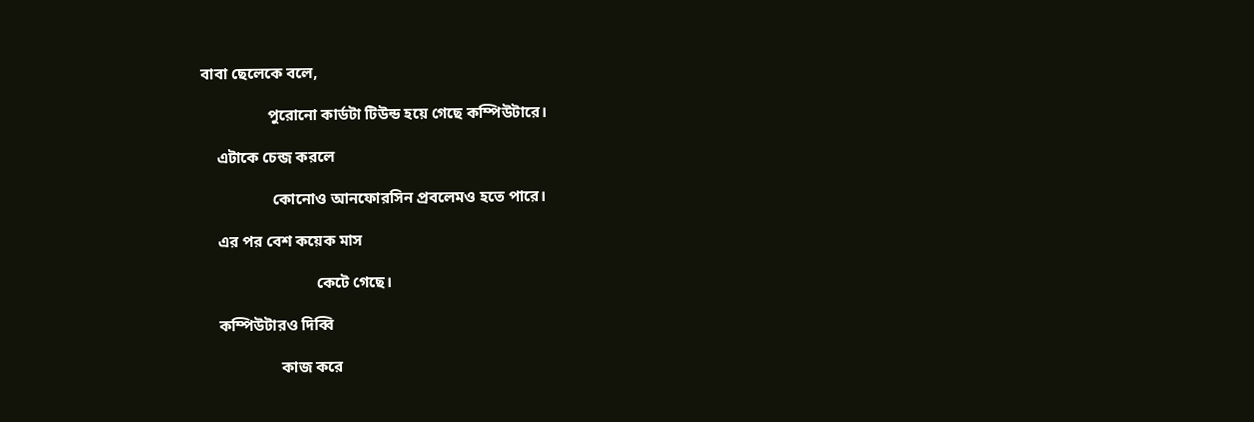বাবা ছেলেকে বলে,

                 পুরোনো কার্ডটা টিউন্ড হয়ে গেছে কম্পিউটারে।

    এটাকে চেন্জ করলে

                  কোনোও আনফোরসিন প্রবলেমও হতে পারে।

    এর পর বেশ কয়েক মাস

                             কেটে গেছে।

    কম্পিউটারও দিব্বি

                    কাজ করে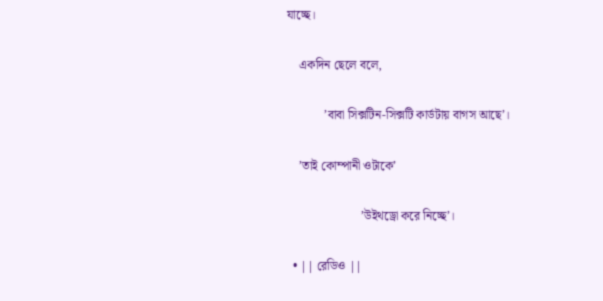যাচ্ছে।

    একদিন ছেলে বলে,

            ʼবাবা সিক্সটিন-সিক্সটি কার্ডটায় বাগস আছেʼ।

    ʼতাই কোম্পানী ওটাকেʼ

                        ʼউইথড্রো করে নিচ্ছেʼ।

  • || রেডিও ||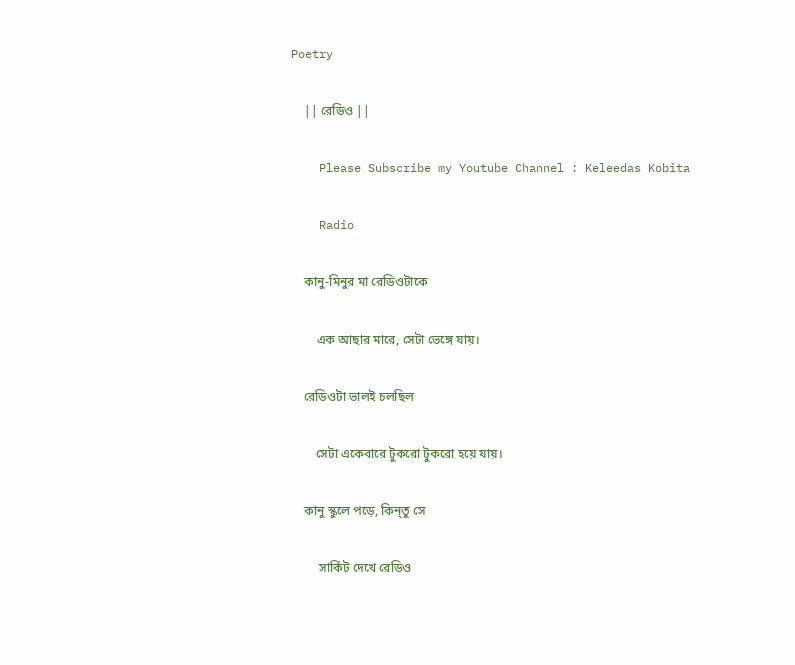Poetry

    || রেডিও ||

    Please Subscribe my Youtube Channel : Keleedas Kobita

    Radio

    কানু-মিনুর মা রেডিওটাকে

        এক আছার মারে, সেটা ভেঙ্গে যায়।

    রেডিওটা ভালই চলছিল

        সেটা একেবারে টুকরো টুকরো হয়ে যায়।

    কানু স্কুলে পড়ে, কিন্‌তু সে

         সার্কিট দেখে রেডিও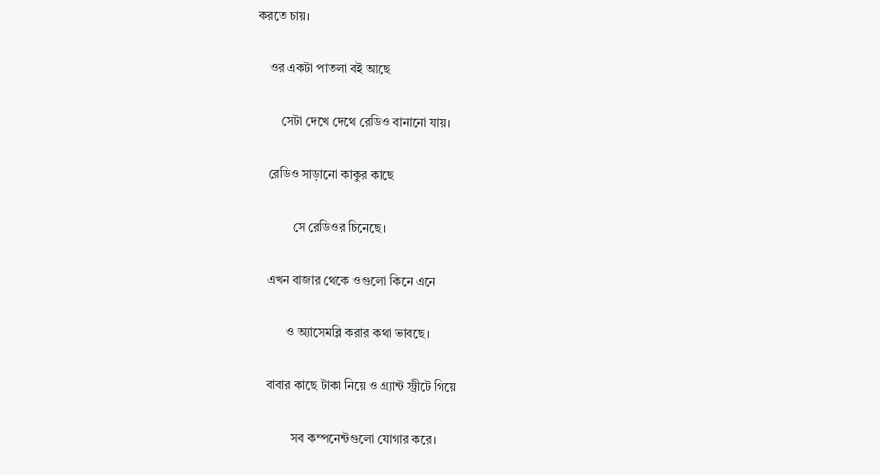করতে চায়।

    ওর একটা পাতলা বই আছে

        সেটা দেখে দেথে রেডিও বানানো যায়।

    রেডিও সাড়ানো কাকুর কাছে

            সে রেডিওর চিনেছে।

    এখন বাজার থেকে ওগুলো কিনে এনে

          ও অ্যাসেমব্লি করার কথা ভাবছে।

    বাবার কাছে টাকা নিয়ে ও গ্র্যান্ট স্ট্রীটে গিয়ে

            সব কম্পনেন্টগুলো যোগার করে।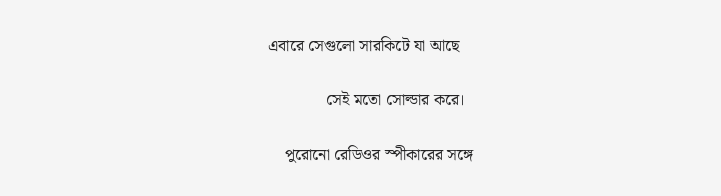এবারে সেগুলো সারকিটে যা আছে

              সেই মতো সোল্ডার করে।

    পুরোনো রেডিওর স্পীকারের সঙ্গে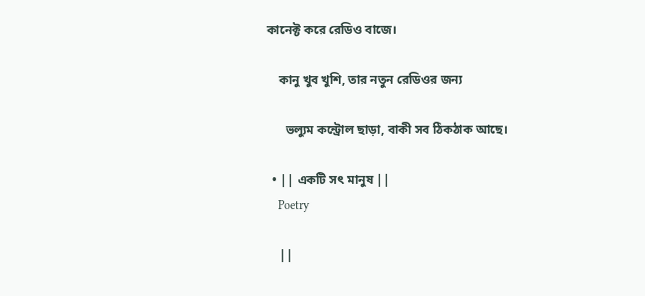কানেক্ট করে রেডিও বাজে।

    কানু খুব খুশি, তার নতুন রেডিওর জন্য

      ভল্যুম কন্ট্রোল ছাড়া, বাকী সব ঠিকঠাক আছে।

  • || একটি সৎ মানুষ ||
    Poetry

    ||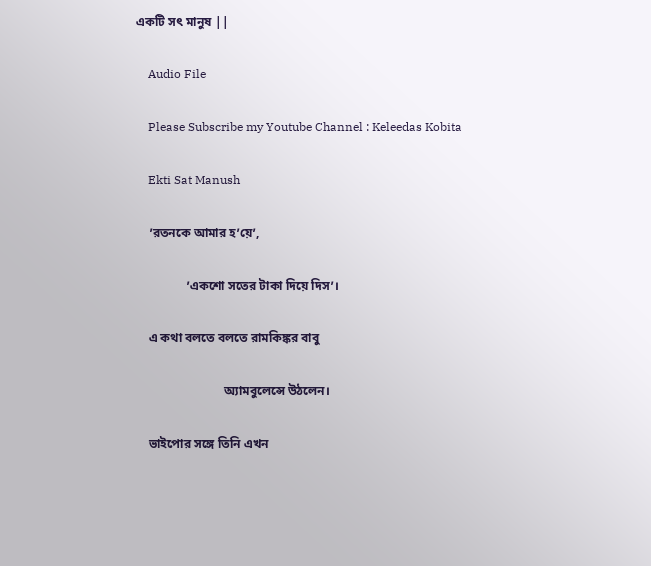একটি সৎ মানুষ ||

    Audio File

    Please Subscribe my Youtube Channel : Keleedas Kobita

    Ekti Sat Manush

    ʼরতনকে আমার হʼয়েʼ,

                ʼএকশো সতের টাকা দিয়ে দিসʼ।

    এ কথা বলতে বলতে রামকিঙ্কর বাবু

                            অ্যামবুলেন্সে উঠলেন।

    ভাইপোর সঙ্গে তিনি এখন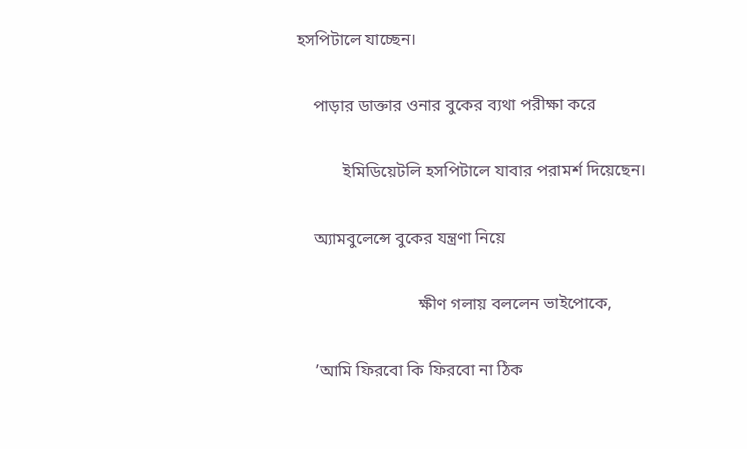হসপিটালে যাচ্ছেন।

    পাড়ার ডাক্তার ওনার বুকের ব্যথা পরীক্ষা করে

           ইমিডিয়েটলি হসপিটালে যাবার পরামর্শ দিয়েছেন।

    অ্যামবুলেন্সে বুকের যন্ত্রণা নিয়ে

                             ক্ষীণ গলায় বললেন ভাইপোকে,

    ʼআমি ফিরবো কি ফিরবো না ঠিক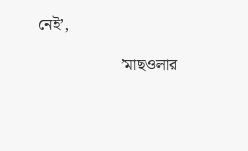নেইʼ,

                    ʼমাছওলার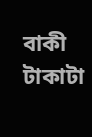বাকী টাকাটা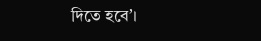দিতে হবেʼ।